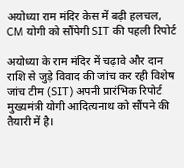अयोध्या राम मंदिर केस में बढ़ी हलचल, CM योगी को सौंपेगी SIT की पहली रिपोर्ट

अयोध्या के राम मंदिर में चढ़ावे और दान राशि से जुड़े विवाद की जांच कर रही विशेष जांच टीम (SIT) अपनी प्रारंभिक रिपोर्ट मुख्यमंत्री योगी आदित्यनाथ को सौंपने की तैयारी में है।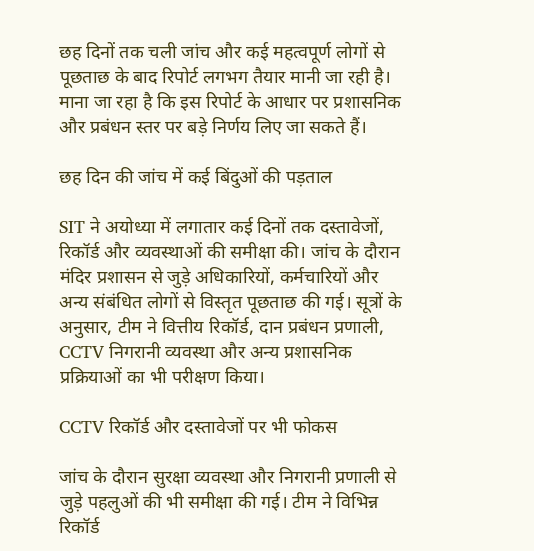छह दिनों तक चली जांच और कई महत्वपूर्ण लोगों से पूछताछ के बाद रिपोर्ट लगभग तैयार मानी जा रही है। माना जा रहा है कि इस रिपोर्ट के आधार पर प्रशासनिक और प्रबंधन स्तर पर बड़े निर्णय लिए जा सकते हैं।

छह दिन की जांच में कई बिंदुओं की पड़ताल

SIT ने अयोध्या में लगातार कई दिनों तक दस्तावेजों, रिकॉर्ड और व्यवस्थाओं की समीक्षा की। जांच के दौरान मंदिर प्रशासन से जुड़े अधिकारियों, कर्मचारियों और अन्य संबंधित लोगों से विस्तृत पूछताछ की गई। सूत्रों के अनुसार, टीम ने वित्तीय रिकॉर्ड, दान प्रबंधन प्रणाली, CCTV निगरानी व्यवस्था और अन्य प्रशासनिक प्रक्रियाओं का भी परीक्षण किया।

CCTV रिकॉर्ड और दस्तावेजों पर भी फोकस

जांच के दौरान सुरक्षा व्यवस्था और निगरानी प्रणाली से जुड़े पहलुओं की भी समीक्षा की गई। टीम ने विभिन्न रिकॉर्ड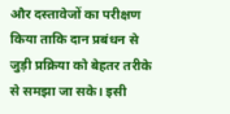और दस्तावेजों का परीक्षण किया ताकि दान प्रबंधन से जुड़ी प्रक्रिया को बेहतर तरीके से समझा जा सके। इसी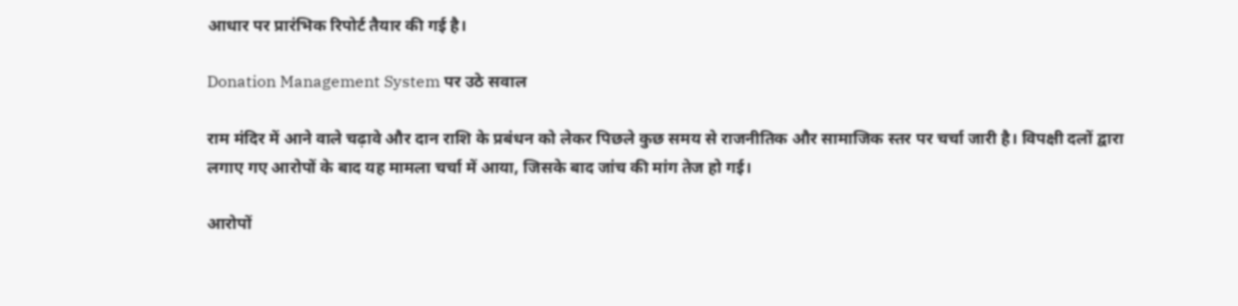आधार पर प्रारंभिक रिपोर्ट तैयार की गई है।

Donation Management System पर उठे सवाल

राम मंदिर में आने वाले चढ़ावे और दान राशि के प्रबंधन को लेकर पिछले कुछ समय से राजनीतिक और सामाजिक स्तर पर चर्चा जारी है। विपक्षी दलों द्वारा लगाए गए आरोपों के बाद यह मामला चर्चा में आया, जिसके बाद जांच की मांग तेज हो गई।

आरोपों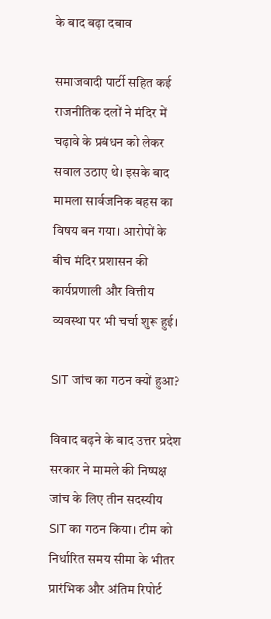के बाद बढ़ा दबाव

समाजवादी पार्टी सहित कई राजनीतिक दलों ने मंदिर में चढ़ावे के प्रबंधन को लेकर सवाल उठाए थे। इसके बाद मामला सार्वजनिक बहस का विषय बन गया। आरोपों के बीच मंदिर प्रशासन की कार्यप्रणाली और वित्तीय व्यवस्था पर भी चर्चा शुरू हुई।

SIT जांच का गठन क्यों हुआ?

विवाद बढ़ने के बाद उत्तर प्रदेश सरकार ने मामले की निष्पक्ष जांच के लिए तीन सदस्यीय SIT का गठन किया। टीम को निर्धारित समय सीमा के भीतर प्रारंभिक और अंतिम रिपोर्ट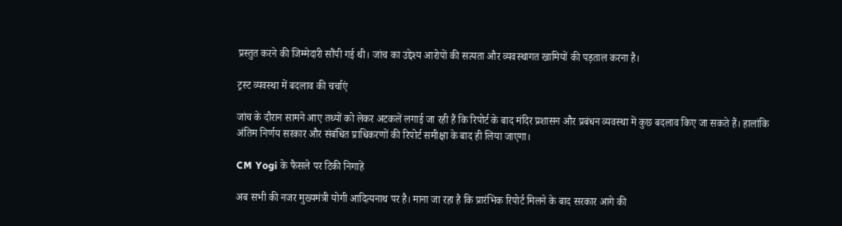प्रस्तुत करने की जिम्मेदारी सौंपी गई थी। जांच का उद्देश्य आरोपों की सत्यता और व्यवस्थागत खामियों की पड़ताल करना है।

ट्रस्ट व्यवस्था में बदलाव की चर्चाएं

जांच के दौरान सामने आए तथ्यों को लेकर अटकलें लगाई जा रही हैं कि रिपोर्ट के बाद मंदिर प्रशासन और प्रबंधन व्यवस्था में कुछ बदलाव किए जा सकते हैं। हालांकि अंतिम निर्णय सरकार और संबंधित प्राधिकरणों की रिपोर्ट समीक्षा के बाद ही लिया जाएगा।

CM Yogi के फैसले पर टिकी निगाहें

अब सभी की नजर मुख्यमंत्री योगी आदित्यनाथ पर है। माना जा रहा है कि प्रारंभिक रिपोर्ट मिलने के बाद सरकार आगे की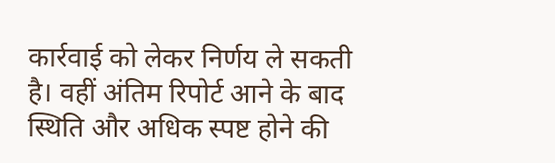कार्रवाई को लेकर निर्णय ले सकती है। वहीं अंतिम रिपोर्ट आने के बाद स्थिति और अधिक स्पष्ट होने की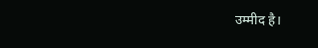उम्मीद है।